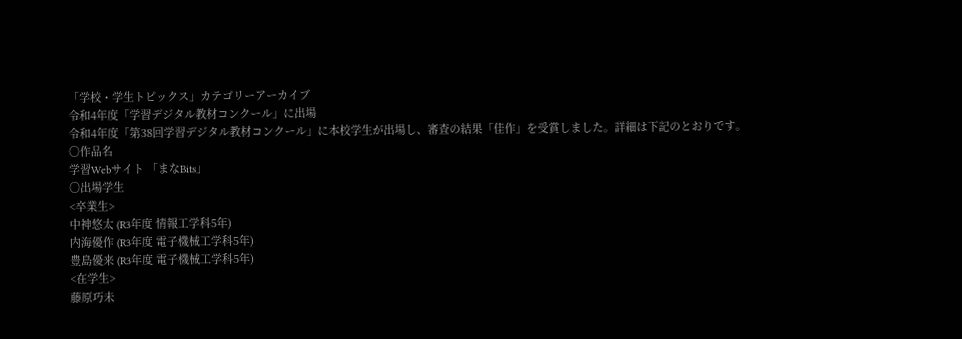「学校・学生トピックス」カテゴリーアーカイブ
令和4年度「学習デジタル教材コンクール」に出場
令和4年度「第38回学習デジタル教材コンクール」に本校学生が出場し、審査の結果「佳作」を受賞しました。詳細は下記のとおりです。
○作品名
学習Webサイト 「まなBits」
○出場学生
<卒業生>
中神悠太 (R3年度 情報工学科5年)
内海優作 (R3年度 電子機械工学科5年)
豊島優来 (R3年度 電子機械工学科5年)
<在学生>
藤原巧未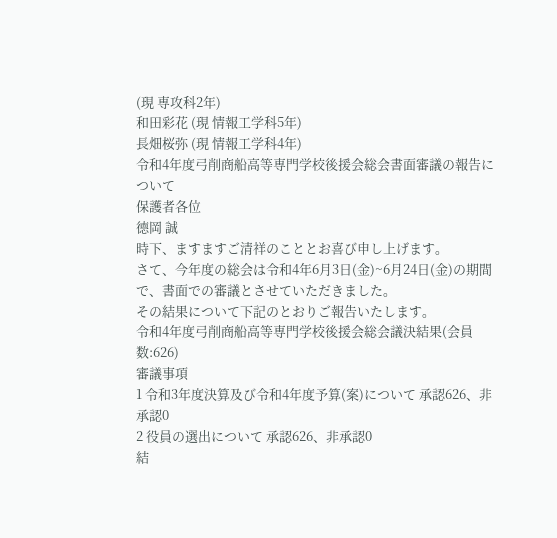(現 専攻科2年)
和田彩花 (現 情報工学科5年)
長畑桜弥 (現 情報工学科4年)
令和4年度弓削商船高等専門学校後援会総会書面審議の報告について
保護者各位
德岡 誠
時下、ますますご清祥のこととお喜び申し上げます。
さて、今年度の総会は令和4年6月3日(金)~6月24日(金)の期間で、書面での審議とさせていただきました。
その結果について下記のとおりご報告いたします。
令和4年度弓削商船高等専門学校後援会総会議決結果(会員数:626)
審議事項
1 令和3年度決算及び令和4年度予算(案)について 承認626、非承認0
2 役員の選出について 承認626、非承認0
結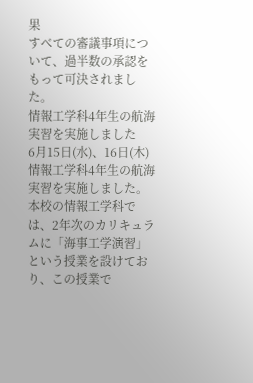果
すべての審議事項について、過半数の承認をもって可決されました。
情報工学科4年生の航海実習を実施しました
6月15日(水)、16日(木)情報工学科4年生の航海実習を実施しました。
本校の情報工学科では、2年次のカリキュラムに「海事工学演習」という授業を設けており、この授業で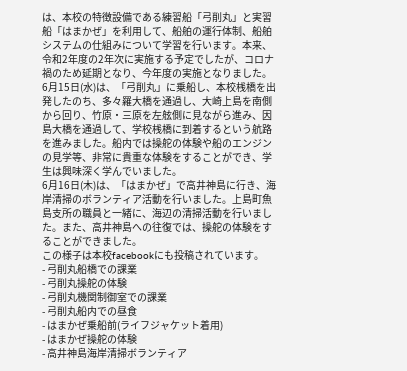は、本校の特徴設備である練習船「弓削丸」と実習船「はまかぜ」を利用して、船舶の運行体制、船舶システムの仕組みについて学習を行います。本来、令和2年度の2年次に実施する予定でしたが、コロナ禍のため延期となり、今年度の実施となりました。
6月15日(水)は、「弓削丸」に乗船し、本校桟橋を出発したのち、多々羅大橋を通過し、大崎上島を南側から回り、竹原・三原を左舷側に見ながら進み、因島大橋を通過して、学校桟橋に到着するという航路を進みました。船内では操舵の体験や船のエンジンの見学等、非常に貴重な体験をすることができ、学生は興味深く学んでいました。
6月16日(木)は、「はまかぜ」で高井神島に行き、海岸清掃のボランティア活動を行いました。上島町魚島支所の職員と一緒に、海辺の清掃活動を行いました。また、高井神島への往復では、操舵の体験をすることができました。
この様子は本校facebookにも投稿されています。
- 弓削丸船橋での課業
- 弓削丸操舵の体験
- 弓削丸機関制御室での課業
- 弓削丸船内での昼食
- はまかぜ乗船前(ライフジャケット着用)
- はまかぜ操舵の体験
- 高井神島海岸清掃ボランティア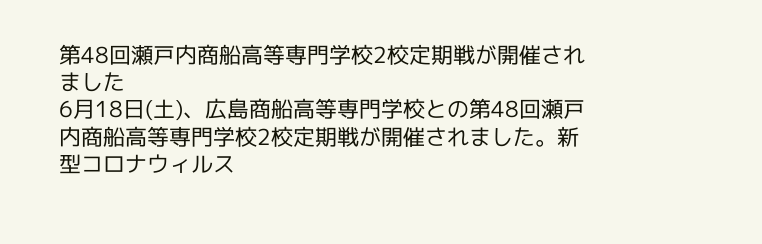第48回瀬戸内商船高等専門学校2校定期戦が開催されました
6月18日(土)、広島商船高等専門学校との第48回瀬戸内商船高等専門学校2校定期戦が開催されました。新型コロナウィルス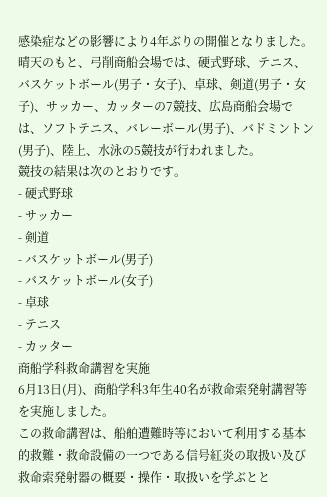感染症などの影響により4年ぶりの開催となりました。
晴天のもと、弓削商船会場では、硬式野球、テニス、バスケットボール(男子・女子)、卓球、剣道(男子・女子)、サッカー、カッターの7競技、広島商船会場では、ソフトテニス、バレーボール(男子)、バドミントン(男子)、陸上、水泳の5競技が行われました。
競技の結果は次のとおりです。
- 硬式野球
- サッカー
- 剣道
- バスケットボール(男子)
- バスケットボール(女子)
- 卓球
- テニス
- カッター
商船学科救命講習を実施
6月13日(月)、商船学科3年生40名が救命索発射講習等を実施しました。
この救命講習は、船舶遭難時等において利用する基本的救難・救命設備の一つである信号紅炎の取扱い及び救命索発射器の概要・操作・取扱いを学ぶとと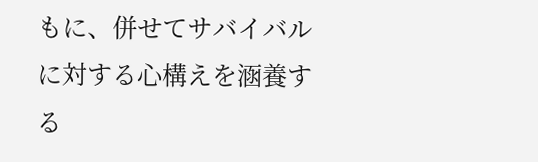もに、併せてサバイバルに対する心構えを涵養する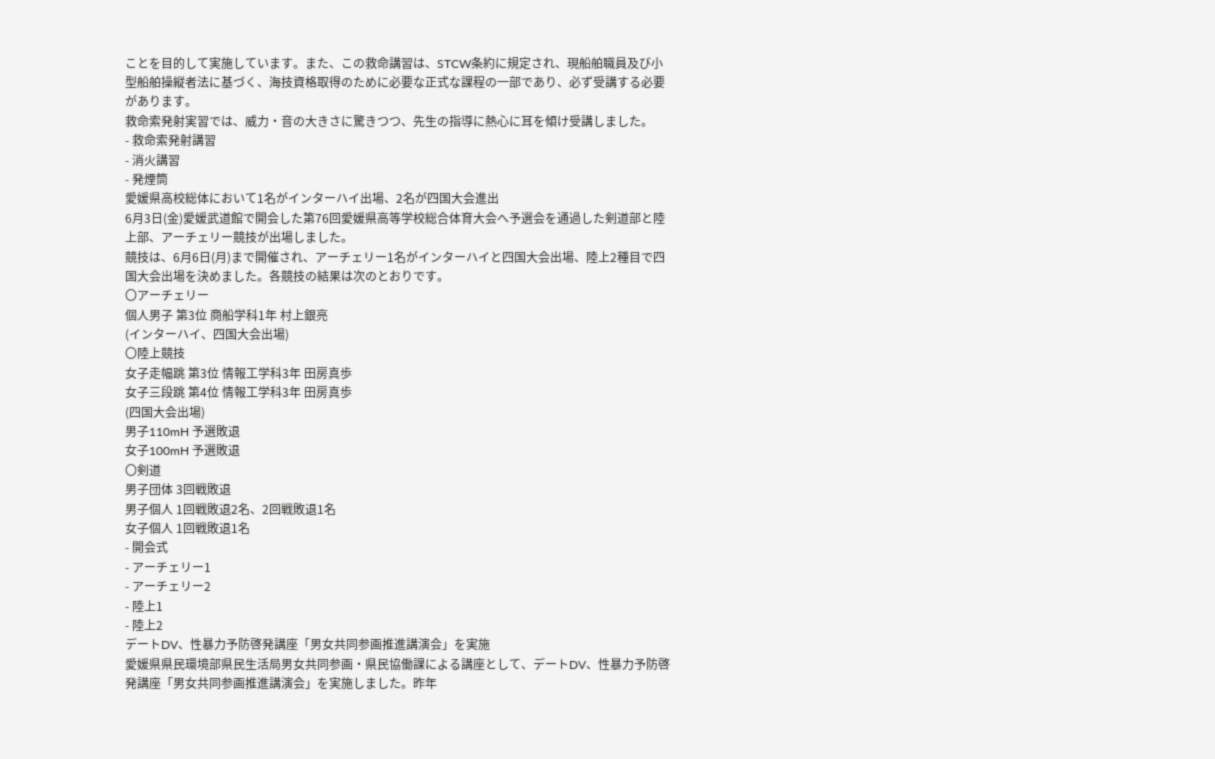ことを目的して実施しています。また、この救命講習は、STCW条約に規定され、現船舶職員及び小型船舶操縦者法に基づく、海技資格取得のために必要な正式な課程の一部であり、必ず受講する必要があります。
救命索発射実習では、威力・音の大きさに驚きつつ、先生の指導に熱心に耳を傾け受講しました。
- 救命索発射講習
- 消火講習
- 発煙筒
愛媛県高校総体において1名がインターハイ出場、2名が四国大会進出
6月3日(金)愛媛武道館で開会した第76回愛媛県高等学校総合体育大会へ予選会を通過した剣道部と陸上部、アーチェリー競技が出場しました。
競技は、6月6日(月)まで開催され、アーチェリー1名がインターハイと四国大会出場、陸上2種目で四国大会出場を決めました。各競技の結果は次のとおりです。
〇アーチェリー
個人男子 第3位 商船学科1年 村上銀亮
(インターハイ、四国大会出場)
〇陸上競技
女子走幅跳 第3位 情報工学科3年 田房真歩
女子三段跳 第4位 情報工学科3年 田房真歩
(四国大会出場)
男子110mH 予選敗退
女子100mH 予選敗退
〇剣道
男子団体 3回戦敗退
男子個人 1回戦敗退2名、2回戦敗退1名
女子個人 1回戦敗退1名
- 開会式
- アーチェリー1
- アーチェリー2
- 陸上1
- 陸上2
デートDV、性暴力予防啓発講座「男女共同参画推進講演会」を実施
愛媛県県民環境部県民生活局男女共同参画・県民協働課による講座として、デートDV、性暴力予防啓発講座「男女共同参画推進講演会」を実施しました。昨年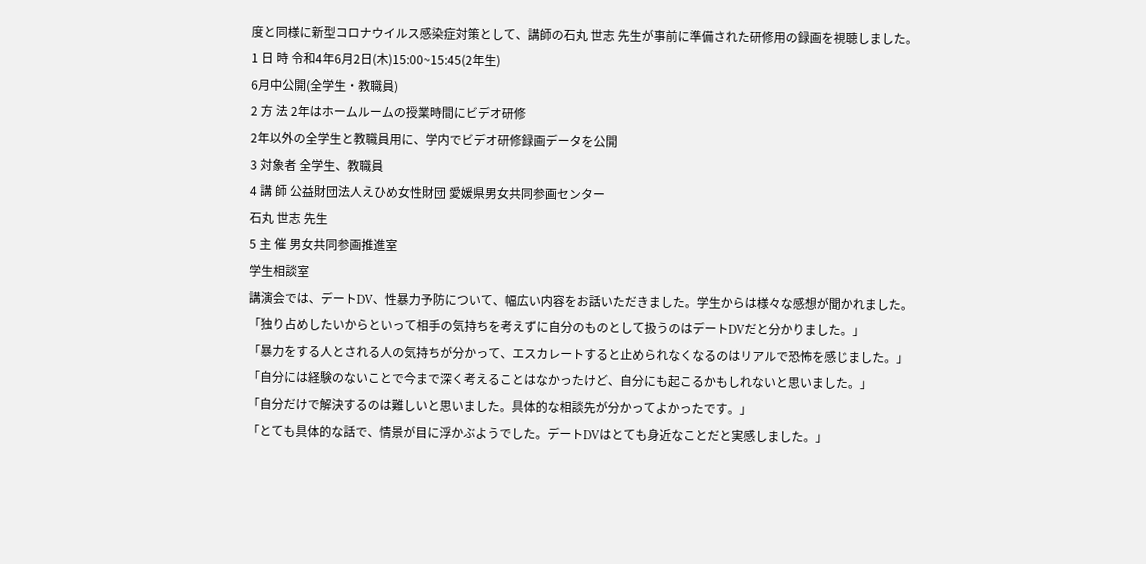度と同様に新型コロナウイルス感染症対策として、講師の石丸 世志 先生が事前に準備された研修用の録画を視聴しました。
1 日 時 令和4年6月2日(木)15:00~15:45(2年生)
6月中公開(全学生・教職員)
2 方 法 2年はホームルームの授業時間にビデオ研修
2年以外の全学生と教職員用に、学内でビデオ研修録画データを公開
3 対象者 全学生、教職員
4 講 師 公益財団法人えひめ女性財団 愛媛県男女共同参画センター
石丸 世志 先生
5 主 催 男女共同参画推進室
学生相談室
講演会では、デートDV、性暴力予防について、幅広い内容をお話いただきました。学生からは様々な感想が聞かれました。
「独り占めしたいからといって相手の気持ちを考えずに自分のものとして扱うのはデートDVだと分かりました。」
「暴力をする人とされる人の気持ちが分かって、エスカレートすると止められなくなるのはリアルで恐怖を感じました。」
「自分には経験のないことで今まで深く考えることはなかったけど、自分にも起こるかもしれないと思いました。」
「自分だけで解決するのは難しいと思いました。具体的な相談先が分かってよかったです。」
「とても具体的な話で、情景が目に浮かぶようでした。デートDVはとても身近なことだと実感しました。」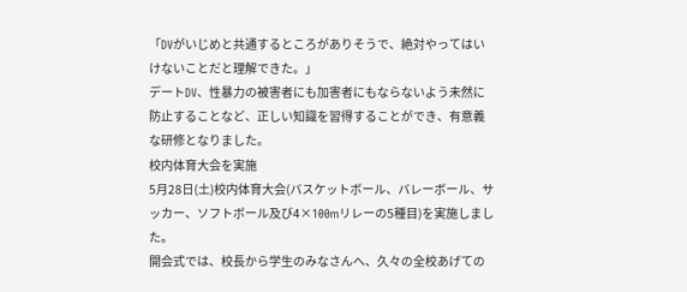「DVがいじめと共通するところがありそうで、絶対やってはいけないことだと理解できた。」
デートDV、性暴力の被害者にも加害者にもならないよう未然に防止することなど、正しい知識を習得することができ、有意義な研修となりました。
校内体育大会を実施
5月28日(土)校内体育大会(バスケットボール、バレーボール、サッカー、ソフトボール及び4×100mリレーの5種目)を実施しました。
開会式では、校長から学生のみなさんへ、久々の全校あげての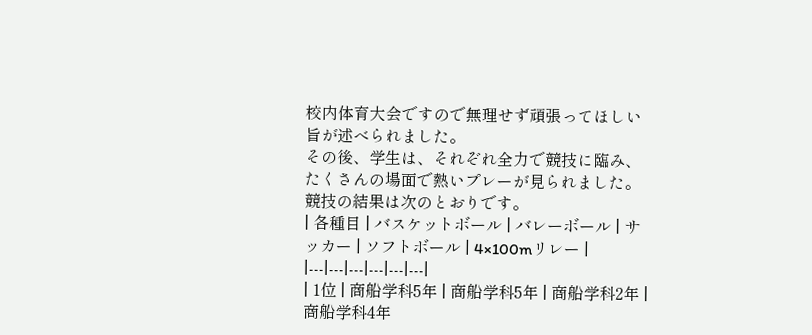校内体育大会ですので無理せず頑張ってほしい旨が述べられました。
その後、学生は、それぞれ全力で競技に臨み、たくさんの場面で熱いプレーが見られました。
競技の結果は次のとおりです。
| 各種目 | バスケットボール | バレーボール | サッカー | ソフトボール | 4×100mリレー |
|---|---|---|---|---|---|
| 1位 | 商船学科5年 | 商船学科5年 | 商船学科2年 | 商船学科4年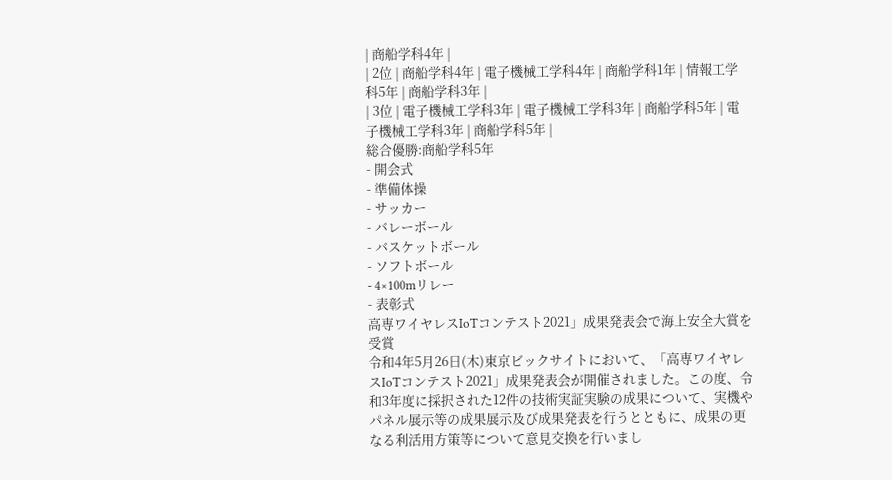| 商船学科4年 |
| 2位 | 商船学科4年 | 電子機械工学科4年 | 商船学科1年 | 情報工学科5年 | 商船学科3年 |
| 3位 | 電子機械工学科3年 | 電子機械工学科3年 | 商船学科5年 | 電子機械工学科3年 | 商船学科5年 |
総合優勝:商船学科5年
- 開会式
- 準備体操
- サッカー
- バレーボール
- バスケットボール
- ソフトボール
- 4×100mリレー
- 表彰式
高専ワイヤレスIoTコンテスト2021」成果発表会で海上安全大賞を受賞
令和4年5月26日(木)東京ビックサイトにおいて、「高専ワイヤレスIoTコンテスト2021」成果発表会が開催されました。この度、令和3年度に採択された12件の技術実証実験の成果について、実機やパネル展示等の成果展示及び成果発表を行うとともに、成果の更なる利活用方策等について意見交換を行いまし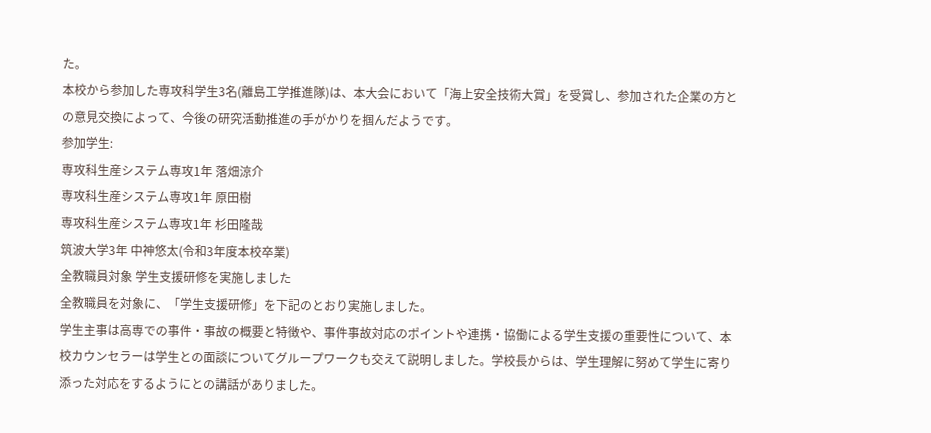た。
本校から参加した専攻科学生3名(離島工学推進隊)は、本大会において「海上安全技術大賞」を受賞し、参加された企業の方との意見交換によって、今後の研究活動推進の手がかりを掴んだようです。
参加学生:
専攻科生産システム専攻1年 落畑涼介
専攻科生産システム専攻1年 原田樹
専攻科生産システム専攻1年 杉田隆哉
筑波大学3年 中神悠太(令和3年度本校卒業)
全教職員対象 学生支援研修を実施しました
全教職員を対象に、「学生支援研修」を下記のとおり実施しました。
学生主事は高専での事件・事故の概要と特徴や、事件事故対応のポイントや連携・協働による学生支援の重要性について、本校カウンセラーは学生との面談についてグループワークも交えて説明しました。学校長からは、学生理解に努めて学生に寄り添った対応をするようにとの講話がありました。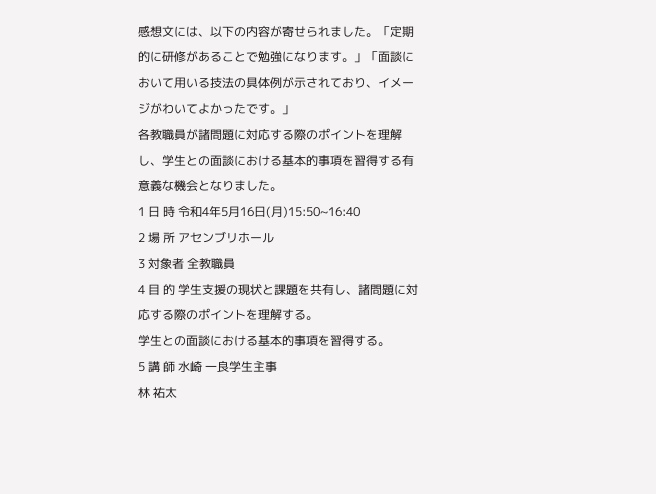感想文には、以下の内容が寄せられました。「定期的に研修があることで勉強になります。」「面談において用いる技法の具体例が示されており、イメージがわいてよかったです。」
各教職員が諸問題に対応する際のポイントを理解し、学生との面談における基本的事項を習得する有意義な機会となりました。
1 日 時 令和4年5月16日(月)15:50~16:40
2 場 所 アセンブリホール
3 対象者 全教職員
4 目 的 学生支援の現状と課題を共有し、諸問題に対応する際のポイントを理解する。
学生との面談における基本的事項を習得する。
5 講 師 水崎 一良学生主事
林 祐太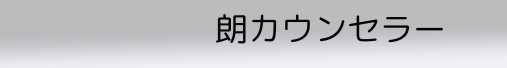朗カウンセラー